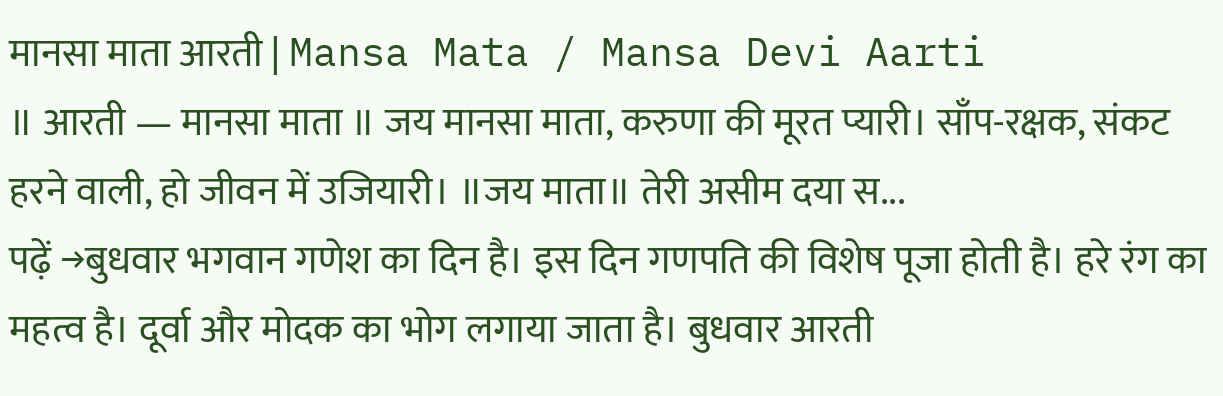मानसा माता आरती | Mansa Mata / Mansa Devi Aarti
॥ आरती — मानसा माता ॥ जय मानसा माता, करुणा की मूरत प्यारी। साँप-रक्षक, संकट हरने वाली, हो जीवन में उजियारी। ॥जय माता॥ तेरी असीम दया स...
पढ़ें →बुधवार भगवान गणेश का दिन है। इस दिन गणपति की विशेष पूजा होती है। हरे रंग का महत्व है। दूर्वा और मोदक का भोग लगाया जाता है। बुधवार आरती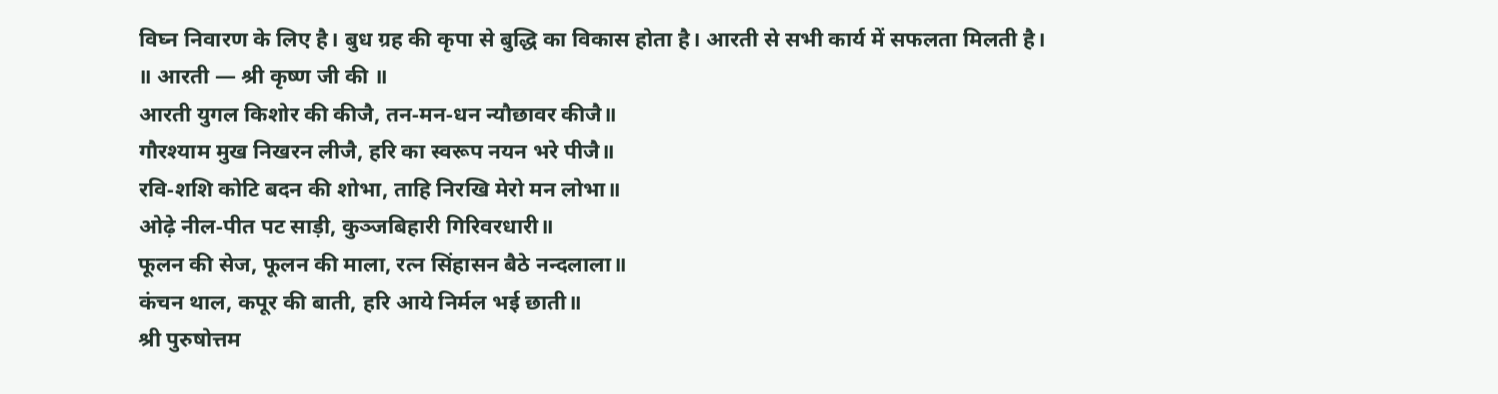विघ्न निवारण के लिए है। बुध ग्रह की कृपा से बुद्धि का विकास होता है। आरती से सभी कार्य में सफलता मिलती है।
॥ आरती — श्री कृष्ण जी की ॥
आरती युगल किशोर की कीजै, तन‑मन‑धन न्यौछावर कीजै॥
गौरश्याम मुख निखरन लीजै, हरि का स्वरूप नयन भरे पीजै॥
रवि‑शशि कोटि बदन की शोभा, ताहि निरखि मेरो मन लोभा॥
ओढ़े नील‑पीत पट साड़ी, कुञ्जबिहारी गिरिवरधारी॥
फूलन की सेज, फूलन की माला, रत्न सिंहासन बैठे नन्दलाला॥
कंचन थाल, कपूर की बाती, हरि आये निर्मल भई छाती॥
श्री पुरुषोत्तम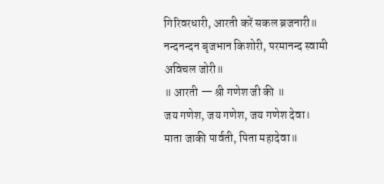गिरिवरधारी, आरती करें सकल ब्रजनारी॥
नन्दनन्दन बृजभान किशोरी, परमानन्द स्वामी अविचल जोरी॥
॥ आरती — श्री गणेश जी की ॥
जय गणेश, जय गणेश, जय गणेश देवा।
माता जाकी पार्वती, पिता महादेवा॥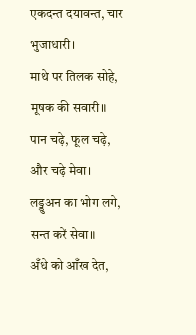एकदन्त दयावन्त, चार भुजाधारी।
माथे पर तिलक सोहे, मूषक की सवारी॥
पान चढ़े, फूल चढ़े, और चढ़े मेवा।
लड्डुअन का भोग लगे, सन्त करें सेवा॥
अँधे को आँख देत,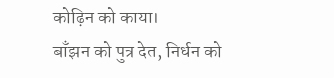कोढ़िन को काया।
बाँझन को पुत्र देत, निर्धन को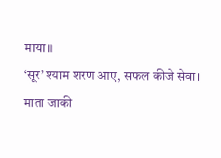माया॥
‘सूर’ श्याम शरण आए, सफल कीजे सेवा।
माता जाकी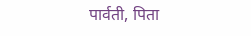पार्वती, पिता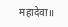महादेवा॥